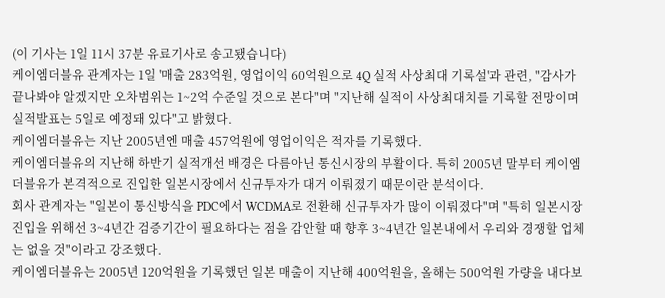(이 기사는 1일 11시 37분 유료기사로 송고됐습니다)
케이엠더블유 관계자는 1일 '매출 283억원, 영업이익 60억원으로 4Q 실적 사상최대 기록설'과 관련, "감사가 끝나봐야 알겠지만 오차범위는 1~2억 수준일 것으로 본다"며 "지난해 실적이 사상최대치를 기록할 전망이며 실적발표는 5일로 예정돼 있다"고 밝혔다.
케이엠더블유는 지난 2005년엔 매출 457억원에 영업이익은 적자를 기록했다.
케이엠더블유의 지난해 하반기 실적개선 배경은 다름아닌 통신시장의 부활이다. 특히 2005년 말부터 케이엠더블유가 본격적으로 진입한 일본시장에서 신규투자가 대거 이뤄졌기 때문이란 분석이다.
회사 관계자는 "일본이 통신방식을 PDC에서 WCDMA로 전환해 신규투자가 많이 이뤄졌다"며 "특히 일본시장 진입을 위해선 3~4년간 검증기간이 필요하다는 점을 감안할 때 향후 3~4년간 일본내에서 우리와 경쟁할 업체는 없을 것"이라고 강조했다.
케이엠더블유는 2005년 120억원을 기록했던 일본 매출이 지난해 400억원을, 올해는 500억원 가량을 내다보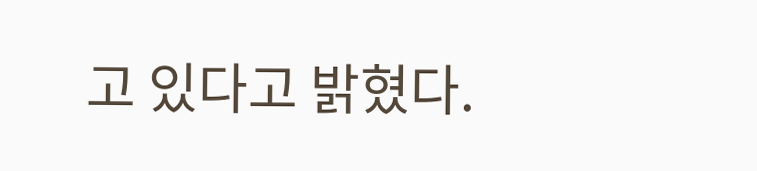고 있다고 밝혔다.